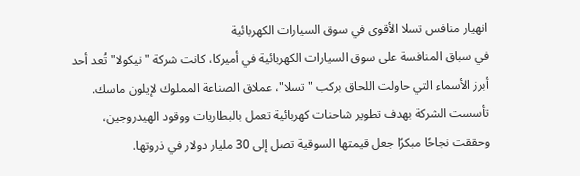انهيار منافس تسلا الأقوى في سوق السيارات الكهربائية
في سباق المنافسة على سوق السيارات الكهربائية في أميركا، كانت شركة "نيكولا" تُعد أحد أبرز الأسماء التي حاولت اللحاق بركب "تسلا"، عملاق الصناعة المملوك لإيلون ماسك.
تأسست الشركة بهدف تطوير شاحنات كهربائية تعمل بالبطاريات ووقود الهيدروجين، وحققت نجاحًا مبكرًا جعل قيمتها السوقية تصل إلى 30 مليار دولار في ذروتها.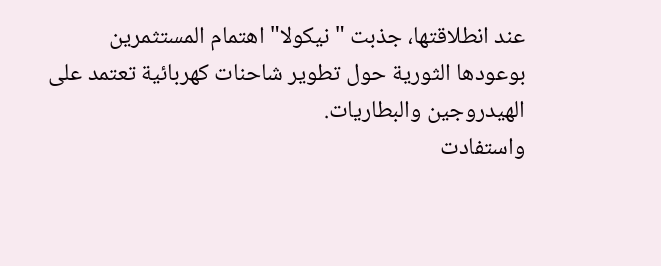عند انطلاقتها، جذبت "نيكولا" اهتمام المستثمرين بوعودها الثورية حول تطوير شاحنات كهربائية تعتمد على الهيدروجين والبطاريات.
واستفادت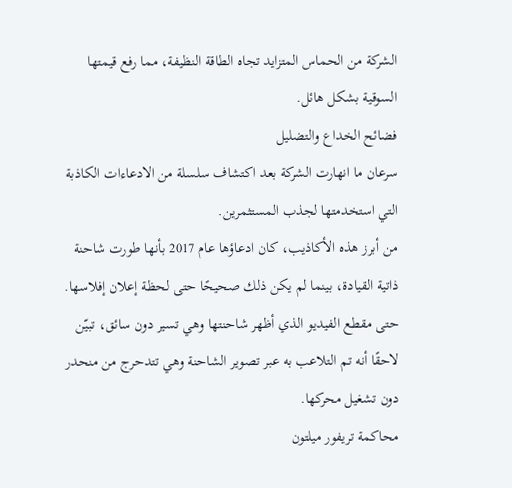الشركة من الحماس المتزايد تجاه الطاقة النظيفة، مما رفع قيمتها السوقية بشكل هائل.
فضائح الخداع والتضليل
سرعان ما انهارت الشركة بعد اكتشاف سلسلة من الادعاءات الكاذبة التي استخدمتها لجذب المستثمرين.
من أبرز هذه الأكاذيب، كان ادعاؤها عام 2017 بأنها طورت شاحنة ذاتية القيادة، بينما لم يكن ذلك صحيحًا حتى لحظة إعلان إفلاسها.
حتى مقطع الفيديو الذي أظهر شاحنتها وهي تسير دون سائق، تبيّن لاحقًا أنه تم التلاعب به عبر تصوير الشاحنة وهي تتدحرج من منحدر دون تشغيل محركها.
محاكمة تريفور ميلتون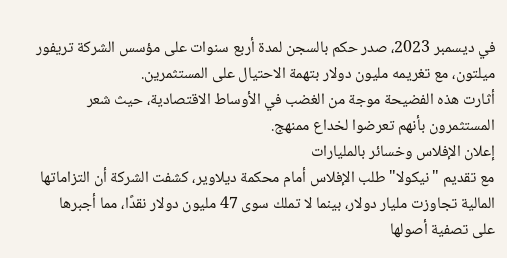في ديسمبر 2023، صدر حكم بالسجن لمدة أربع سنوات على مؤسس الشركة تريفور ميلتون، مع تغريمه مليون دولار بتهمة الاحتيال على المستثمرين.
أثارت هذه الفضيحة موجة من الغضب في الأوساط الاقتصادية، حيث شعر المستثمرون بأنهم تعرضوا لخداع ممنهج.
إعلان الإفلاس وخسائر بالمليارات
مع تقديم "نيكولا" طلب الإفلاس أمام محكمة ديلاوير، كشفت الشركة أن التزاماتها المالية تجاوزت مليار دولار، بينما لا تملك سوى 47 مليون دولار نقدًا، مما أجبرها على تصفية أصولها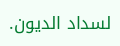لسداد الديون.